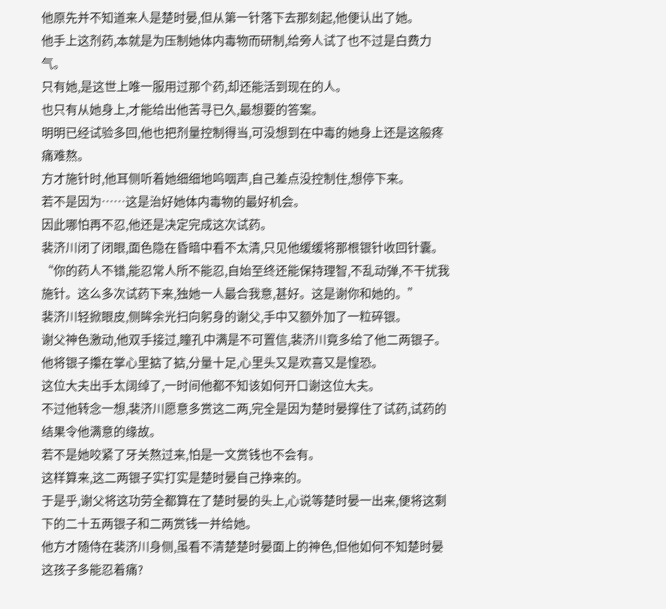他原先并不知道来人是楚时晏,但从第一针落下去那刻起,他便认出了她。
他手上这剂药,本就是为压制她体内毒物而研制,给旁人试了也不过是白费力气。
只有她,是这世上唯一服用过那个药,却还能活到现在的人。
也只有从她身上,才能给出他苦寻已久,最想要的答案。
明明已经试验多回,他也把剂量控制得当,可没想到在中毒的她身上还是这般疼痛难熬。
方才施针时,他耳侧听着她细细地呜咽声,自己差点没控制住,想停下来。
若不是因为……这是治好她体内毒物的最好机会。
因此哪怕再不忍,他还是决定完成这次试药。
裴济川闭了闭眼,面色隐在昏暗中看不太清,只见他缓缓将那根银针收回针囊。
“你的药人不错,能忍常人所不能忍,自始至终还能保持理智,不乱动弹,不干扰我施针。这么多次试药下来,独她一人最合我意,甚好。这是谢你和她的。”
裴济川轻掀眼皮,侧眸余光扫向躬身的谢父,手中又额外加了一粒碎银。
谢父神色激动,他双手接过,瞳孔中满是不可置信,裴济川竟多给了他二两银子。
他将银子攥在掌心里掂了掂,分量十足,心里头又是欢喜又是惶恐。
这位大夫出手太阔绰了,一时间他都不知该如何开口谢这位大夫。
不过他转念一想,裴济川愿意多赏这二两,完全是因为楚时晏撑住了试药,试药的结果令他满意的缘故。
若不是她咬紧了牙关熬过来,怕是一文赏钱也不会有。
这样算来,这二两银子实打实是楚时晏自己挣来的。
于是乎,谢父将这功劳全都算在了楚时晏的头上,心说等楚时晏一出来,便将这剩下的二十五两银子和二两赏钱一并给她。
他方才随侍在裴济川身侧,虽看不清楚楚时晏面上的神色,但他如何不知楚时晏这孩子多能忍着痛?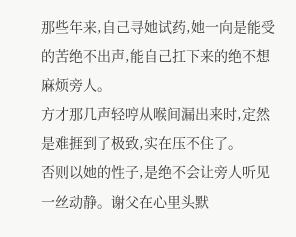那些年来,自己寻她试药,她一向是能受的苦绝不出声,能自己扛下来的绝不想麻烦旁人。
方才那几声轻哼从喉间漏出来时,定然是难捱到了极致,实在压不住了。
否则以她的性子,是绝不会让旁人听见一丝动静。谢父在心里头默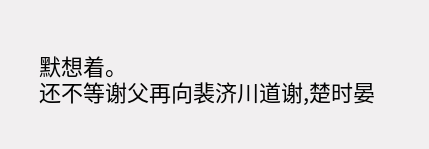默想着。
还不等谢父再向裴济川道谢,楚时晏